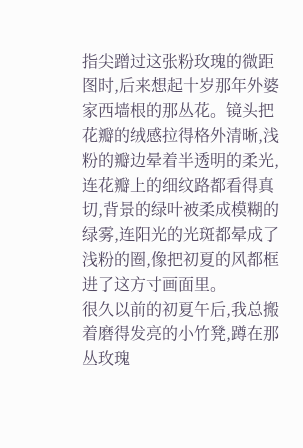指尖蹭过这张粉玫瑰的微距图时,后来想起十岁那年外婆家西墙根的那丛花。镜头把花瓣的绒感拉得格外清晰,浅粉的瓣边晕着半透明的柔光,连花瓣上的细纹路都看得真切,背景的绿叶被柔成模糊的绿雾,连阳光的光斑都晕成了浅粉的圈,像把初夏的风都框进了这方寸画面里。
很久以前的初夏午后,我总搬着磨得发亮的小竹凳,蹲在那丛玫瑰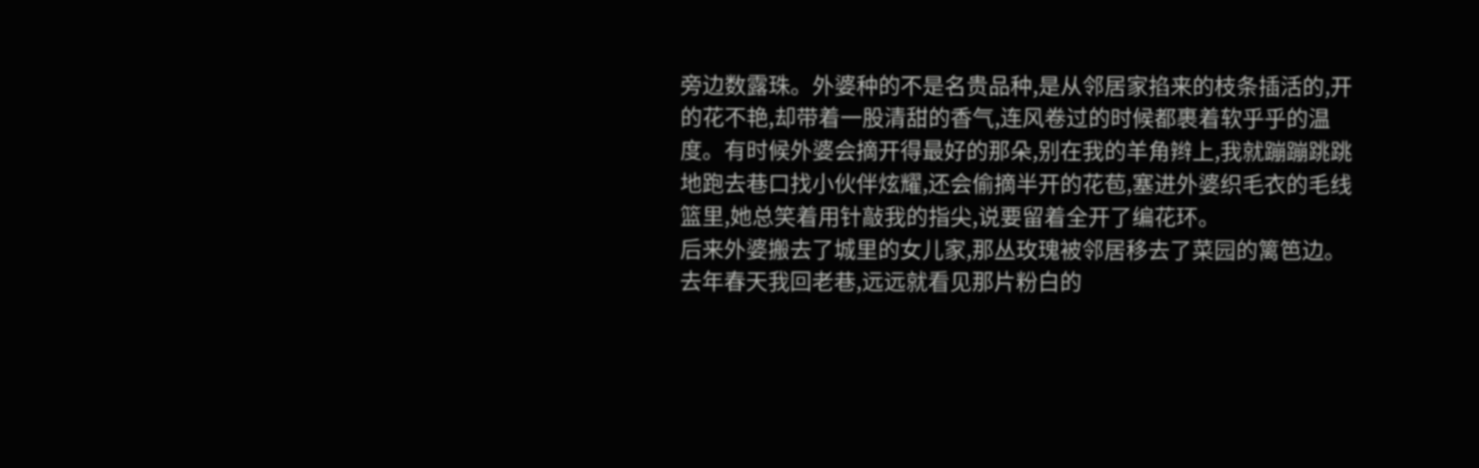旁边数露珠。外婆种的不是名贵品种,是从邻居家掐来的枝条插活的,开的花不艳,却带着一股清甜的香气,连风卷过的时候都裹着软乎乎的温度。有时候外婆会摘开得最好的那朵,别在我的羊角辫上,我就蹦蹦跳跳地跑去巷口找小伙伴炫耀,还会偷摘半开的花苞,塞进外婆织毛衣的毛线篮里,她总笑着用针敲我的指尖,说要留着全开了编花环。
后来外婆搬去了城里的女儿家,那丛玫瑰被邻居移去了菜园的篱笆边。去年春天我回老巷,远远就看见那片粉白的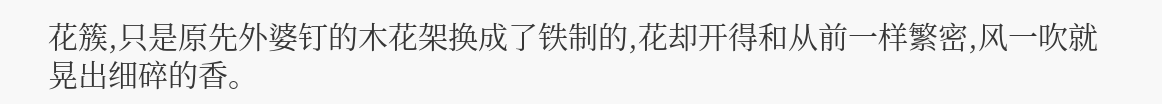花簇,只是原先外婆钉的木花架换成了铁制的,花却开得和从前一样繁密,风一吹就晃出细碎的香。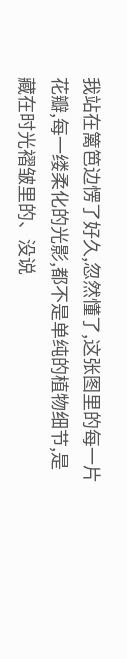我站在篱笆边愣了好久,忽然懂了,这张图里的每一片花瓣,每一缕柔化的光影,都不是单纯的植物细节,是藏在时光褶皱里的、没说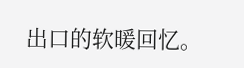出口的软暖回忆。